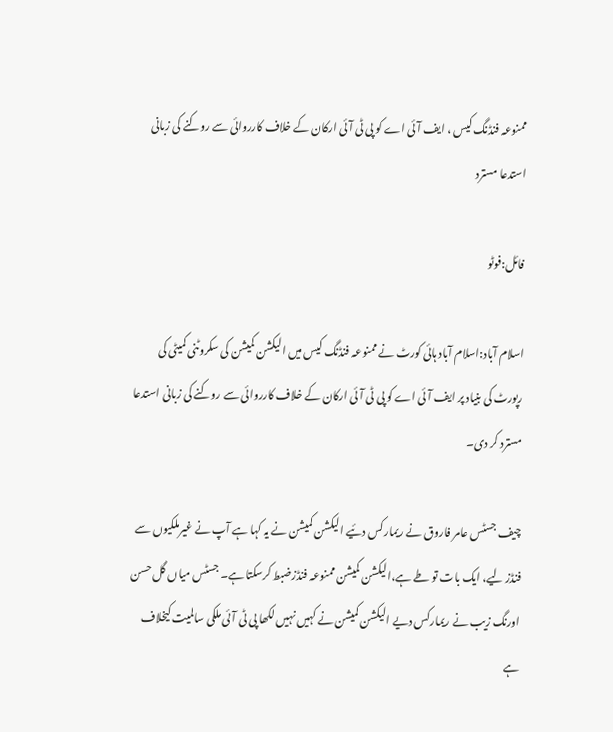ممنوعہ فنڈنگ کیس ، ایف آئی اے کو پی ٹی آئی ارکان کے خلاف کارروائی سے روکنے کی زبانی استدعا مسترد

فائل:فوٹو

اسلام آباد:اسلام آباد ہائی کورٹ نے ممنوعہ فنڈنگ کیس میں الیکشن کمیشن کی سکروٹنی کمیٹی کی رپورٹ کی بنیاد پر ایف آئی اے کو پی ٹی آئی ارکان کے خلاف کارروائی سے روکنے کی زبانی استدعا مسترد کر دی۔

چیف جسٹس عامر فاروق نے ریمارکس دئیے الیکشن کمیشن نے یہ کہا ہے آپ نے غیرملکیوں سے فنڈز لیے، ایک بات تو طے ہے،الیکشن کمیشن ممنوعہ فنڈزضبط کرسکتا ہے۔ جسٹس میاں گل حسن اورنگ زیب نے ریمارکس دیے الیکشن کمیشن نے کہیں نہیں لکھا پی ٹی آئی ملکی سالمیت کیخلاف ہے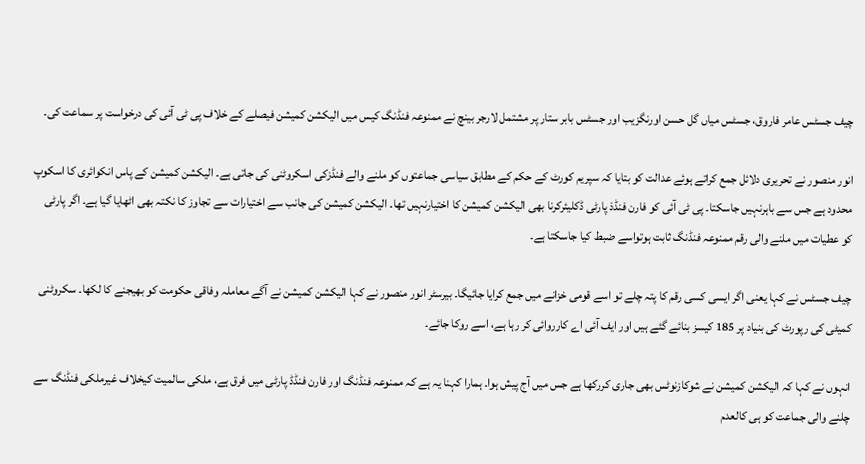چیف جسٹس عامر فاروق، جسٹس میاں گل حسن اورنگزیب اور جسٹس بابر ستار پر مشتمل لارجر بینچ نے ممنوعہ فنڈنگ کیس میں الیکشن کمیشن فیصلے کے خلاف پی ٹی آئی کی درخواست پر سماعت کی۔

انور منصور نے تحریری دلائل جمع کراتے ہوئے عدالت کو بتایا کہ سپریم کورٹ کے حکم کے مطابق سیاسی جماعتوں کو ملنے والے فنڈزکی اسکروٹنی کی جاتی ہے۔ الیکشن کمیشن کے پاس انکوائری کا اسکوپ محدود ہے جس سے باہرنہیں جاسکتا۔ پی ٹی آئی کو فارن فنڈذ پارٹی ڈکلیئرکرنا بھی الیکشن کمیشن کا اختیارنہیں تھا۔ الیکشن کمیشن کی جانب سے اختیارات سے تجاوز کا نکتہ بھی اٹھایا گیا ہے۔ اگر پارٹی کو عطیات میں ملنے والی رقم ممنوعہ فنڈنگ ثابت ہوتواسے ضبط کیا جاسکتا ہے۔

چیف جسٹس نے کہا یعنی اگر ایسی کسی رقم کا پتہ چلے تو اسے قومی خزانے میں جمع کرایا جائیگا۔ بیرسٹر انور منصور نے کہا الیکشن کمیشن نے آگے معاملہ وفاقی حکومت کو بھیجنے کا لکھا۔ سکروٹنی کمیٹی کی رپورٹ کی بنیاد پر 185 کیسز بنائے گئے ہیں اور ایف آئی اے کارروائی کر رہا ہے، اسے روکا جائے۔

انہوں نے کہا کہ الیکشن کمیشن نے شوکازنوٹس بھی جاری کررکھا ہے جس میں آج پیش ہوا۔ ہمارا کہنا یہ ہے کہ ممنوعہ فنڈنگ اور فارن فنڈڈ پارٹی میں فرق ہے، ملکی سالمیت کیخلاف غیرملکی فنڈنگ سے چلنے والی جماعت کو ہی کالعدم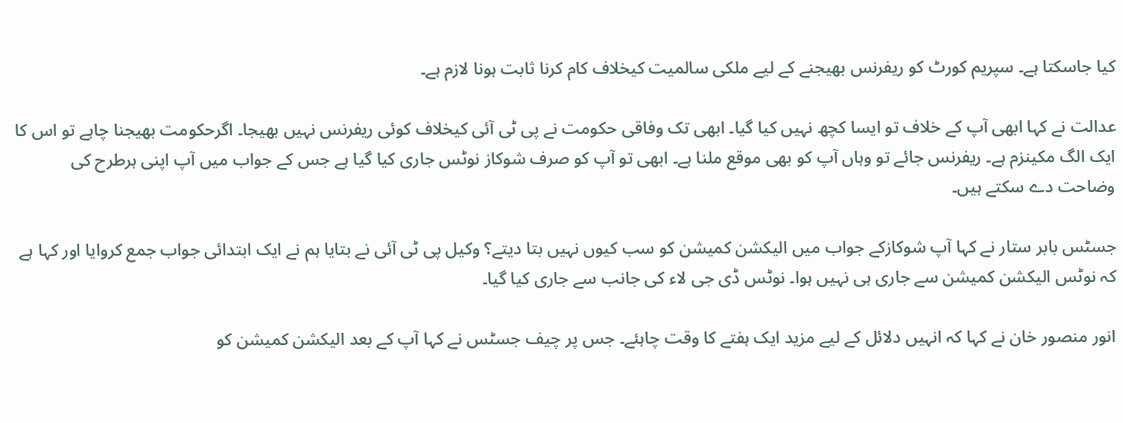کیا جاسکتا ہے۔ سپریم کورٹ کو ریفرنس بھیجنے کے لیے ملکی سالمیت کیخلاف کام کرنا ثابت ہونا لازم ہے۔

عدالت نے کہا ابھی آپ کے خلاف تو ایسا کچھ نہیں کیا گیا۔ ابھی تک وفاقی حکومت نے پی ٹی آئی کیخلاف کوئی ریفرنس نہیں بھیجا۔ اگرحکومت بھیجنا چاہے تو اس کا ایک الگ مکینزم ہے۔ ریفرنس جائے تو وہاں آپ کو بھی موقع ملنا ہے۔ ابھی تو آپ کو صرف شوکاز نوٹس جاری کیا گیا ہے جس کے جواب میں آپ اپنی ہرطرح کی وضاحت دے سکتے ہیں۔

جسٹس بابر ستار نے کہا آپ شوکازکے جواب میں الیکشن کمیشن کو سب کیوں نہیں بتا دیتے؟ وکیل پی ٹی آئی نے بتایا ہم نے ایک ابتدائی جواب جمع کروایا اور کہا ہے کہ نوٹس الیکشن کمیشن سے جاری ہی نہیں ہوا۔ نوٹس ڈی جی لاء کی جانب سے جاری کیا گیا۔

انور منصور خان نے کہا کہ انہیں دلائل کے لیے مزید ایک ہفتے کا وقت چاہئے۔ جس پر چیف جسٹس نے کہا آپ کے بعد الیکشن کمیشن کو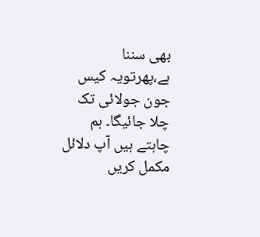بھی سننا ہے،پھرتویہ کیس جون جولائی تک چلا جائیگا۔ ہم چاہتے ہیں آپ دلائل مکمل کریں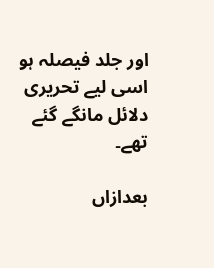اور جلد فیصلہ ہو اسی لیے تحریری دلائل مانگے گئے تھے۔

بعدازاں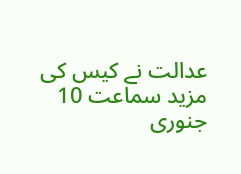عدالت نے کیس کی مزید سماعت 10 جنوری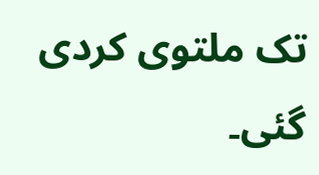تک ملتوی کردی گئی۔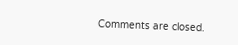Comments are closed.